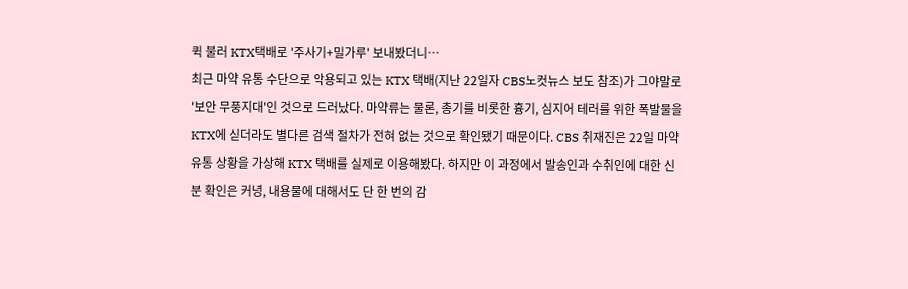퀵 불러 KTX택배로 '주사기+밀가루' 보내봤더니…
최근 마약 유통 수단으로 악용되고 있는 KTX 택배(지난 22일자 CBS노컷뉴스 보도 참조)가 그야말로 '보안 무풍지대'인 것으로 드러났다. 마약류는 물론, 총기를 비롯한 흉기, 심지어 테러를 위한 폭발물을 KTX에 싣더라도 별다른 검색 절차가 전혀 없는 것으로 확인됐기 때문이다. CBS 취재진은 22일 마약 유통 상황을 가상해 KTX 택배를 실제로 이용해봤다. 하지만 이 과정에서 발송인과 수취인에 대한 신분 확인은 커녕, 내용물에 대해서도 단 한 번의 감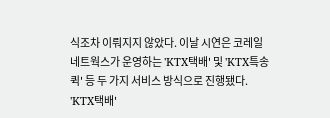식조차 이뤄지지 않았다. 이날 시연은 코레일네트웍스가 운영하는 'KTX택배' 및 'KTX특송 퀵' 등 두 가지 서비스 방식으로 진행됐다. 'KTX택배'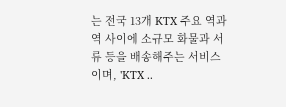는 전국 13개 KTX 주요 역과 역 사이에 소규모 화물과 서류 등을 배송해주는 서비스이며, 'KTX ..